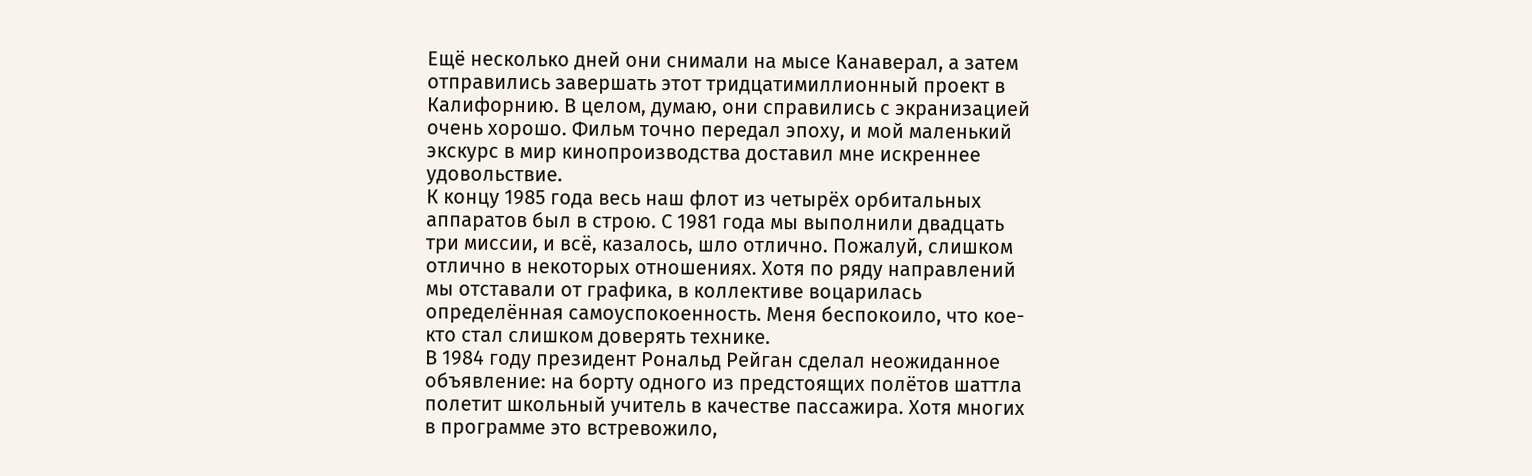Ещё несколько дней они снимали на мысе Канаверал, а затем отправились завершать этот тридцатимиллионный проект в Калифорнию. В целом, думаю, они справились с экранизацией очень хорошо. Фильм точно передал эпоху, и мой маленький экскурс в мир кинопроизводства доставил мне искреннее удовольствие.
К концу 1985 года весь наш флот из четырёх орбитальных аппаратов был в строю. С 1981 года мы выполнили двадцать три миссии, и всё, казалось, шло отлично. Пожалуй, слишком отлично в некоторых отношениях. Хотя по ряду направлений мы отставали от графика, в коллективе воцарилась определённая самоуспокоенность. Меня беспокоило, что кое-кто стал слишком доверять технике.
В 1984 году президент Рональд Рейган сделал неожиданное объявление: на борту одного из предстоящих полётов шаттла полетит школьный учитель в качестве пассажира. Хотя многих в программе это встревожило,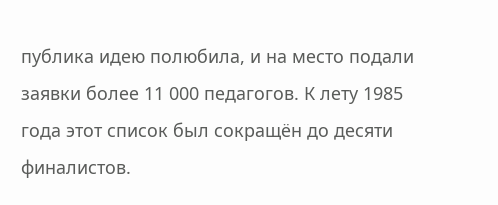публика идею полюбила, и на место подали заявки более 11 000 педагогов. К лету 1985 года этот список был сокращён до десяти финалистов.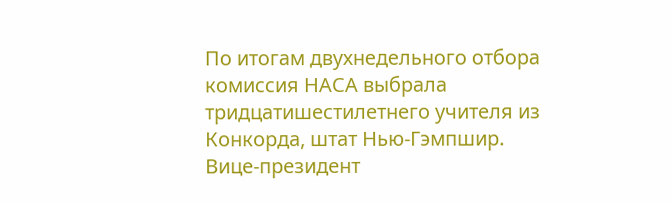По итогам двухнедельного отбора комиссия НАСА выбрала тридцатишестилетнего учителя из Конкорда, штат Нью-Гэмпшир. Вице-президент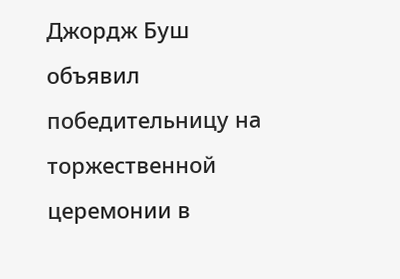Джордж Буш объявил победительницу на торжественной церемонии в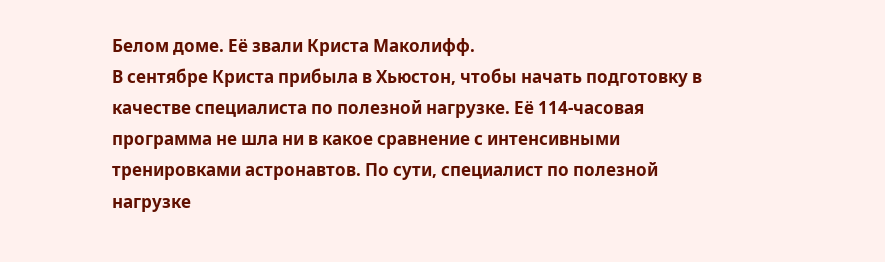Белом доме. Её звали Криста Маколифф.
В сентябре Криста прибыла в Хьюстон, чтобы начать подготовку в качестве специалиста по полезной нагрузке. Её 114-часовая программа не шла ни в какое сравнение с интенсивными тренировками астронавтов. По сути, специалист по полезной нагрузке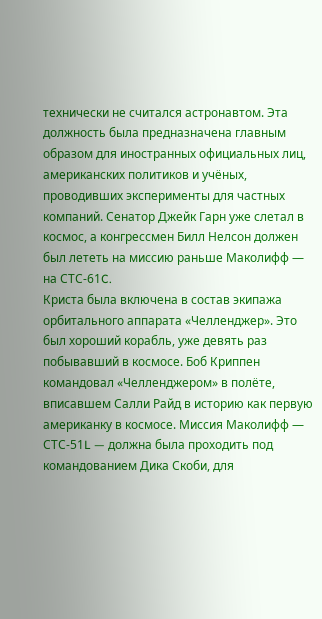технически не считался астронавтом. Эта должность была предназначена главным образом для иностранных официальных лиц, американских политиков и учёных, проводивших эксперименты для частных компаний. Сенатор Джейк Гарн уже слетал в космос, а конгрессмен Билл Нелсон должен был лететь на миссию раньше Маколифф — на СТС-61C.
Криста была включена в состав экипажа орбитального аппарата «Челленджер». Это был хороший корабль, уже девять раз побывавший в космосе. Боб Криппен командовал «Челленджером» в полёте, вписавшем Салли Райд в историю как первую американку в космосе. Миссия Маколифф — СТС-51L — должна была проходить под командованием Дика Скоби, для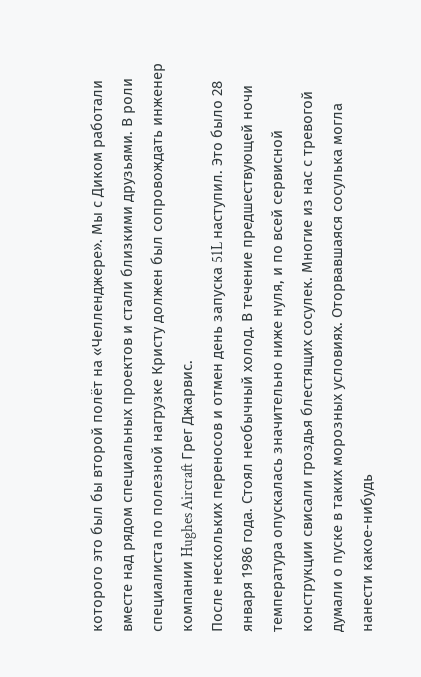которого это был бы второй полёт на «Челленджере». Мы с Диком работали вместе над рядом специальных проектов и стали близкими друзьями. В роли специалиста по полезной нагрузке Кристу должен был сопровождать инженер компании Hughes Aircraft Грег Джарвис.
После нескольких переносов и отмен день запуска 51L наступил. Это было 28 января 1986 года. Стоял необычный холод. В течение предшествующей ночи температура опускалась значительно ниже нуля, и по всей сервисной конструкции свисали гроздья блестящих сосулек. Многие из нас с тревогой думали о пуске в таких морозных условиях. Оторвавшаяся сосулька могла нанести какое-нибудь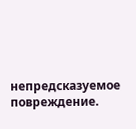непредсказуемое повреждение.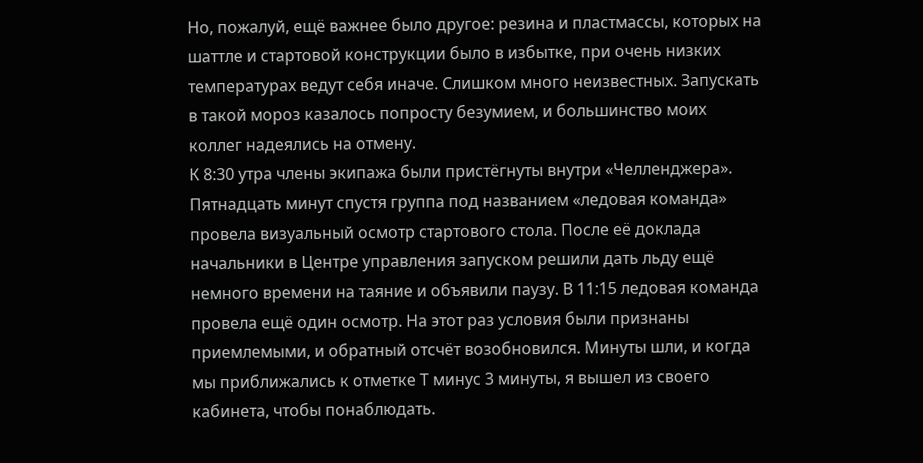Но, пожалуй, ещё важнее было другое: резина и пластмассы, которых на шаттле и стартовой конструкции было в избытке, при очень низких температурах ведут себя иначе. Слишком много неизвестных. Запускать в такой мороз казалось попросту безумием, и большинство моих коллег надеялись на отмену.
К 8:30 утра члены экипажа были пристёгнуты внутри «Челленджера». Пятнадцать минут спустя группа под названием «ледовая команда» провела визуальный осмотр стартового стола. После её доклада начальники в Центре управления запуском решили дать льду ещё немного времени на таяние и объявили паузу. В 11:15 ледовая команда провела ещё один осмотр. На этот раз условия были признаны приемлемыми, и обратный отсчёт возобновился. Минуты шли, и когда мы приближались к отметке Т минус 3 минуты, я вышел из своего кабинета, чтобы понаблюдать.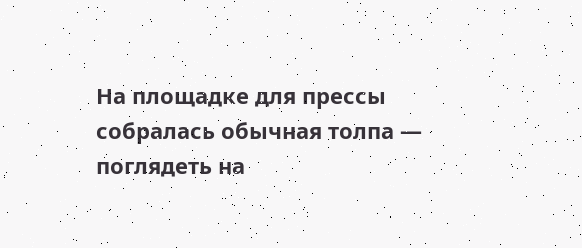На площадке для прессы собралась обычная толпа — поглядеть на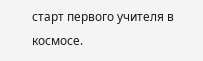старт первого учителя в космосе.